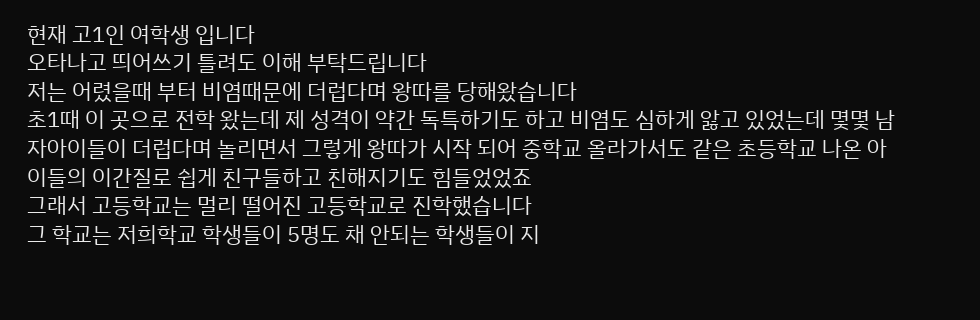현재 고1인 여학생 입니다
오타나고 띄어쓰기 틀려도 이해 부탁드립니다
저는 어렸을때 부터 비염때문에 더럽다며 왕따를 당해왔습니다
초1때 이 곳으로 전학 왔는데 제 성격이 약간 독특하기도 하고 비염도 심하게 앓고 있었는데 몇몇 남자아이들이 더럽다며 놀리면서 그렇게 왕따가 시작 되어 중학교 올라가서도 같은 초등학교 나온 아이들의 이간질로 쉽게 친구들하고 친해지기도 힘들었었죠
그래서 고등학교는 멀리 떨어진 고등학교로 진학했습니다
그 학교는 저희학교 학생들이 5명도 채 안되는 학생들이 지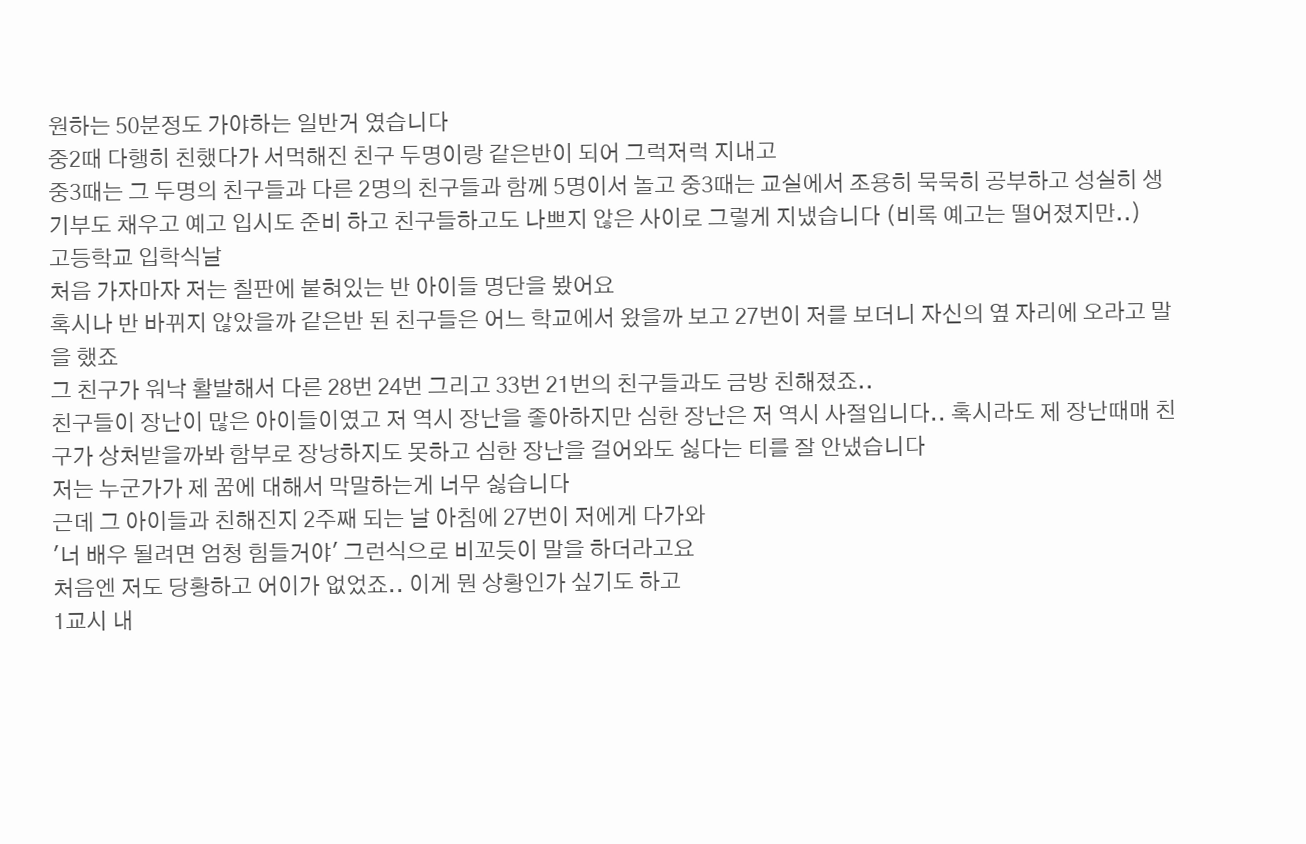원하는 50분정도 가야하는 일반거 였습니다
중2때 다행히 친했다가 서먹해진 친구 두명이랑 같은반이 되어 그럭저럭 지내고
중3때는 그 두명의 친구들과 다른 2명의 친구들과 함께 5명이서 놀고 중3때는 교실에서 조용히 묵묵히 공부하고 성실히 생기부도 채우고 예고 입시도 준비 하고 친구들하고도 나쁘지 않은 사이로 그렇게 지냈습니다 (비록 예고는 떨어졌지만..)
고등학교 입학식날
처음 가자마자 저는 칠판에 붙혀있는 반 아이들 명단을 봤어요
혹시나 반 바뀌지 않았을까 같은반 된 친구들은 어느 학교에서 왔을까 보고 27번이 저를 보더니 자신의 옆 자리에 오라고 말을 했죠
그 친구가 워낙 활발해서 다른 28번 24번 그리고 33번 21번의 친구들과도 금방 친해졌죠..
친구들이 장난이 많은 아이들이였고 저 역시 장난을 좋아하지만 심한 장난은 저 역시 사절입니다.. 혹시라도 제 장난때매 친구가 상처받을까봐 함부로 장낭하지도 못하고 심한 장난을 걸어와도 싫다는 티를 잘 안냈습니다
저는 누군가가 제 꿈에 대해서 막말하는게 너무 싫습니다
근데 그 아이들과 친해진지 2주째 되는 날 아침에 27번이 저에게 다가와
'너 배우 될려면 엄청 힘들거야' 그런식으로 비꼬듯이 말을 하더라고요
처음엔 저도 당황하고 어이가 없었죠.. 이게 뭔 상황인가 싶기도 하고
1교시 내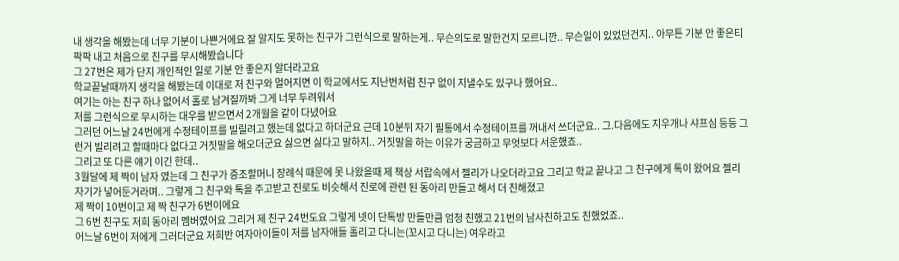내 생각을 해봤는데 너무 기분이 나쁜거에요 잘 알지도 못하는 친구가 그런식으로 말하는게.. 무슨의도로 말한건지 모르니깐.. 무슨일이 있었던건지.. 아무튼 기분 안 좋은티 팍팍 내고 처음으로 친구를 무시해봤습니다
그 27번은 제가 단지 개인적인 일로 기분 안 좋은지 알더라고요
학교끝날때까지 생각을 해봤는데 이대로 저 친구와 멀어지면 이 학교에서도 지난번처럼 친구 없이 지낼수도 있구나 했어요..
여기는 아는 친구 하나 없어서 홀로 남겨질까봐 그게 너무 두려워서
저를 그런식으로 무시하는 대우를 받으면서 2개월을 같이 다녔어요
그러던 어느날 24번에게 수정테이프를 빌릴려고 했는데 없다고 하더군요 근데 10분뒤 자기 필통에서 수정테이프를 꺼내서 쓰더군요.. 그.다음에도 지우개나 샤프심 등등 그런거 빌리려고 할때마다 없다고 거짓말을 해오더군요 싫으면 싫다고 말하지.. 거짓말을 하는 이유가 궁금하고 무엇보다 서운했죠..
그리고 또 다른 얘기 이긴 한데..
3월달에 제 짝이 남자 였는데 그 친구가 증조할머니 장례식 때문에 못 나왔을때 제 책상 서랍속에서 젤리가 나오더라고요 그리고 학교 끝나고 그 친구에게 톡이 왔어요 젤리 자기가 넣어둔거라며.. 그렇게 그 친구와 톡을 주고받고 진로도 비슷해서 진로에 관련 된 동아리 만들고 해서 더 친해졌고
제 짝이 10번이고 제 짝 친구가 6번이에요
그 6번 친구도 저희 동아리 멤버였어요 그리거 제 친구 24번도요 그렇게 넷이 단톡방 만들만큼 엄청 친했고 21번의 남사친하고도 친했었죠..
어느날 6번이 저에게 그러더군요 저희반 여자아이들이 저를 남자애들 홀리고 다니는(꼬시고 다니는) 여우라고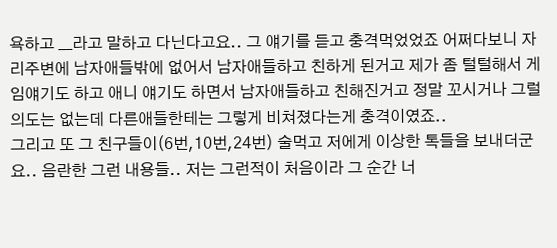욕하고 __라고 말하고 다닌다고요.. 그 얘기를 듣고 충격먹었었죠 어쩌다보니 자리주변에 남자애들밖에 없어서 남자애들하고 친하게 된거고 제가 좀 털털해서 게임얘기도 하고 애니 얘기도 하면서 남자애들하고 친해진거고 정말 꼬시거나 그럴 의도는 없는데 다른애들한테는 그렇게 비쳐졌다는게 충격이였죠..
그리고 또 그 친구들이(6번,10번,24번) 술먹고 저에게 이상한 톡들을 보내더군요.. 음란한 그런 내용들.. 저는 그런적이 처음이라 그 순간 너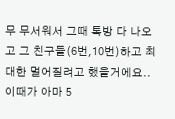무 무서워서 그때 톡방 다 나오고 그 친구들(6번,10번)하고 최대한 멀어질려고 했을거에요.. 이때가 아마 5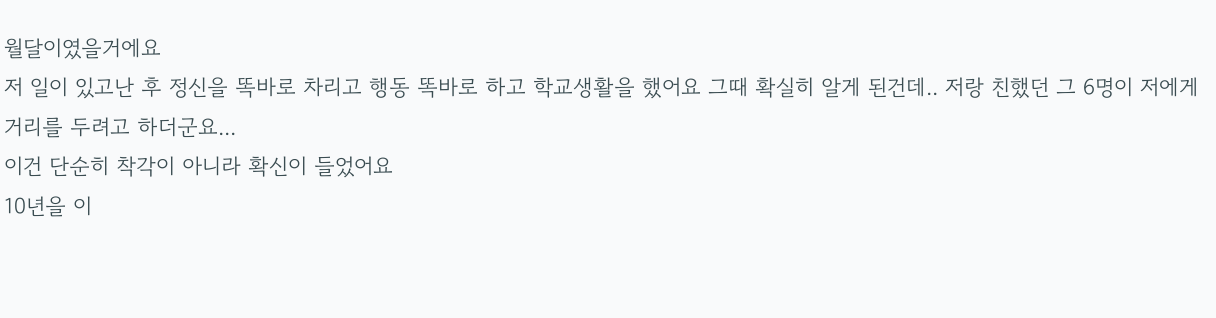월달이였을거에요
저 일이 있고난 후 정신을 똑바로 차리고 행동 똑바로 하고 학교생활을 했어요 그때 확실히 알게 된건데.. 저랑 친했던 그 6명이 저에게 거리를 두려고 하더군요...
이건 단순히 착각이 아니라 확신이 들었어요
10년을 이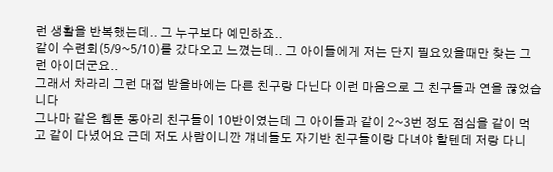런 생활을 반복했는데.. 그 누구보다 예민하죠..
같이 수련회(5/9~5/10)를 갔다오고 느꼈는데.. 그 아이들에게 저는 단지 필요있을때만 찾는 그런 아이더군요..
그래서 차라리 그런 대접 받을바에는 다른 친구랑 다닌다 이런 마음으로 그 친구들과 연을 끊었습니다
그나마 같은 웹툰 동아리 친구들이 10반이였는데 그 아이들과 같이 2~3번 정도 점심을 같이 먹고 같이 다녔어요 근데 저도 사람이니깐 걔네들도 자기반 친구들이랑 다녀야 할텐데 저랑 다니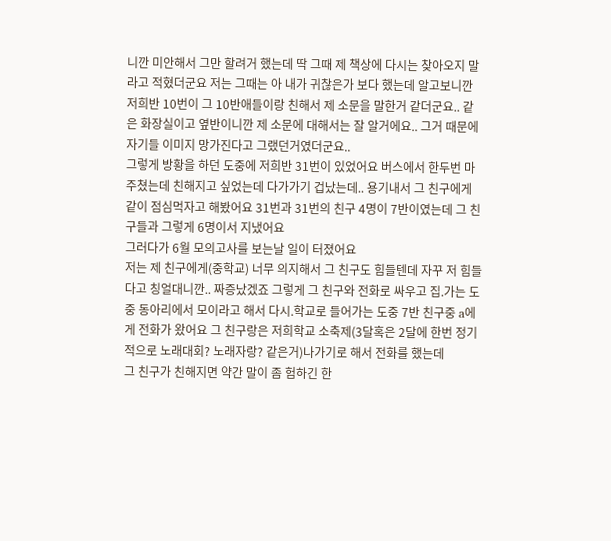니깐 미안해서 그만 할려거 했는데 딱 그때 제 책상에 다시는 찾아오지 말라고 적혔더군요 저는 그때는 아 내가 귀찮은가 보다 했는데 알고보니깐 저희반 10번이 그 10반애들이랑 친해서 제 소문을 말한거 같더군요.. 같은 화장실이고 옆반이니깐 제 소문에 대해서는 잘 알거에요.. 그거 때문에 자기들 이미지 망가진다고 그랬던거였더군요..
그렇게 방황을 하던 도중에 저희반 31번이 있었어요 버스에서 한두번 마주쳤는데 친해지고 싶었는데 다가가기 겁났는데.. 용기내서 그 친구에게 같이 점심먹자고 해봤어요 31번과 31번의 친구 4명이 7반이였는데 그 친구들과 그렇게 6명이서 지냈어요
그러다가 6월 모의고사를 보는날 일이 터졌어요
저는 제 친구에게(중학교) 너무 의지해서 그 친구도 힘들텐데 자꾸 저 힘들다고 칭얼대니깐.. 짜증났겠죠 그렇게 그 친구와 전화로 싸우고 집.가는 도중 동아리에서 모이라고 해서 다시.학교로 들어가는 도중 7반 친구중 a에게 전화가 왔어요 그 친구랑은 저희학교 소축제(3달혹은 2달에 한번 정기적으로 노래대회? 노래자랑? 같은거)나가기로 해서 전화를 했는데
그 친구가 친해지면 약간 말이 좀 험하긴 한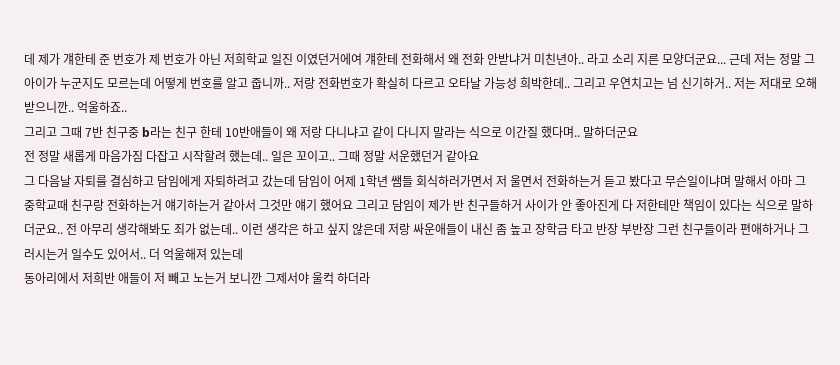데 제가 걔한테 준 번호가 제 번호가 아닌 저희학교 일진 이였던거에여 걔한테 전화해서 왜 전화 안받냐거 미친년아.. 라고 소리 지른 모양더군요... 근데 저는 정말 그 아이가 누군지도 모르는데 어떻게 번호를 알고 줍니까.. 저랑 전화번호가 확실히 다르고 오타날 가능성 희박한데.. 그리고 우연치고는 넘 신기하거.. 저는 저대로 오해받으니깐.. 억울하죠..
그리고 그때 7반 친구중 b라는 친구 한테 10반애들이 왜 저랑 다니냐고 같이 다니지 말라는 식으로 이간질 했다며.. 말하더군요
전 정말 새롭게 마음가짐 다잡고 시작할려 했는데.. 일은 꼬이고.. 그때 정말 서운했던거 같아요
그 다음날 자퇴를 결심하고 담임에게 자퇴하려고 갔는데 담임이 어제 1학년 쌤들 회식하러가면서 저 울면서 전화하는거 듣고 봤다고 무슨일이냐며 말해서 아마 그 중학교때 친구랑 전화하는거 얘기하는거 같아서 그것만 얘기 했어요 그리고 담임이 제가 반 친구들하거 사이가 안 좋아진게 다 저한테만 책임이 있다는 식으로 말하더군요.. 전 아무리 생각해봐도 죄가 없는데.. 이런 생각은 하고 싶지 않은데 저랑 싸운애들이 내신 좀 높고 장학금 타고 반장 부반장 그런 친구들이라 편애하거나 그러시는거 일수도 있어서.. 더 억울해져 있는데
동아리에서 저희반 애들이 저 빼고 노는거 보니깐 그제서야 울컥 하더라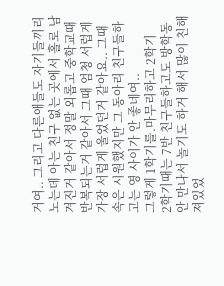거여.. 그리고 다른애들도 자기들끼리 노는데 아는 친구 없는 곳에서 홀로 남겨진거 같아서 정말 외롭고 중학교때 반복되는거 같아서 그때 엄청 서럽게 가장 서럽게 울었던거 같아요.. 그때 속은 시원했지만 그 동아리 친구들하고는 영 사이가 안 좋네여..
그렇게 1학기를.마무리하고 2학기
2학기때는 7반 친구들하고도 방학동안 만나서 놀기도 하거 해서 많이 친해져있었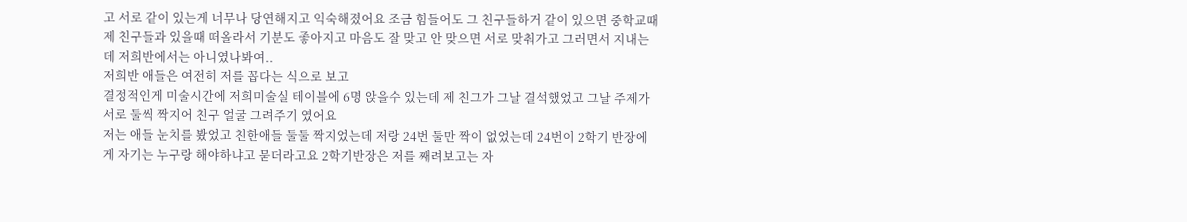고 서로 같이 있는게 너무나 당연해지고 익숙해졌어요 조금 힘들어도 그 친구들하거 같이 있으면 중학교때 제 친구들과 있을때 떠올라서 기분도 좋아지고 마음도 잘 맞고 안 맞으면 서로 맞춰가고 그러면서 지내는데 저희반에서는 아니였나봐여..
저희반 애들은 여전히 저를 꼽다는 식으로 보고
결정적인게 미술시간에 저희미술실 테이블에 6명 앉을수 있는데 제 친그가 그날 결석했었고 그날 주제가 서로 둘씩 짝지어 친구 얼굴 그려주기 였어요
저는 애들 눈치를 봤었고 친한애들 둘둘 짝지었는데 저랑 24번 둘만 짝이 없었는데 24번이 2학기 반장에게 자기는 누구랑 해야하냐고 묻더라고요 2학기반장은 저를 째려보고는 자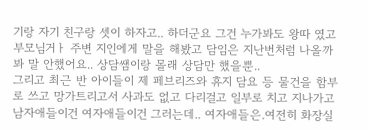기랑 자기 친구랑 셋이 하자고.. 하더군요 그건 누가봐도 왕따 였고 부모님거ㅏ 주변 지인에게 말을 해봤고 담임은 지난번처럼 나올까봐 말 안했어요.. 상담쌤이랑 몰래 상담만 했을뿐..
그리고 최근 반 아이들이 제 페브리즈와 휴지 담요 등 물건을 함부로 쓰고 망가트리고서 사과도 없고 다리걸고 일부로 치고 지나가고 남자애들이건 여자애들이건 그러는데.. 여자애들은.여전히 화장실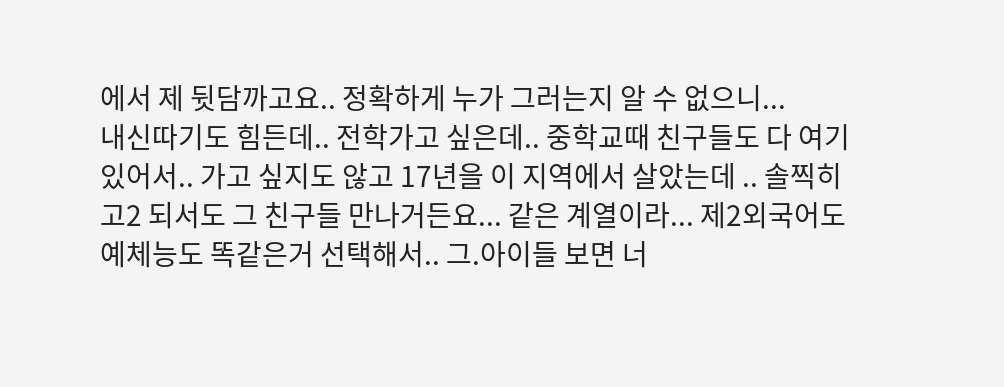에서 제 뒷담까고요.. 정확하게 누가 그러는지 알 수 없으니...
내신따기도 힘든데.. 전학가고 싶은데.. 중학교때 친구들도 다 여기있어서.. 가고 싶지도 않고 17년을 이 지역에서 살았는데 .. 솔찍히 고2 되서도 그 친구들 만나거든요... 같은 계열이라... 제2외국어도 예체능도 똑같은거 선택해서.. 그.아이들 보면 너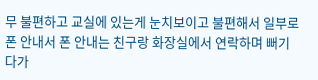무 불편하고 교실에 있는게 눈치보이고 불편해서 일부로 폰 안내서 폰 안내는 친구랑 화장실에서 연락하며 뻐기다가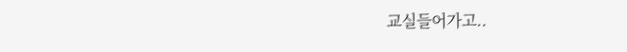교실들어가고..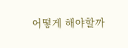어떻게 해야할까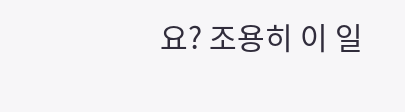요? 조용히 이 일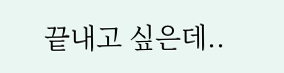끝내고 싶은데..